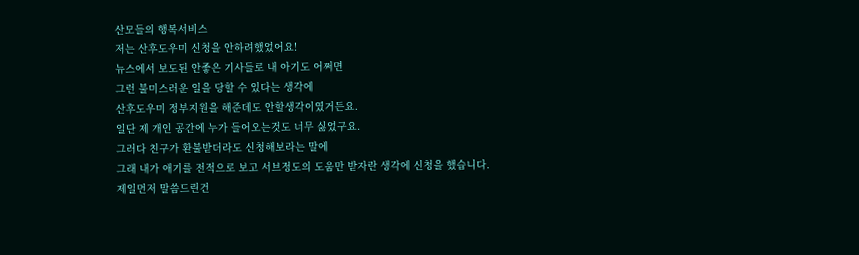산모들의 행복서비스
저는 산후도우미 신청을 안하려했었어요!
뉴스에서 보도된 안좋은 기사들로 내 아기도 어쩌면
그런 불미스러운 일을 당할 수 있다는 생각에
산후도우미 정부지원을 해준데도 안할생각이였거든요.
일단 제 개인 공간에 누가 들어오는것도 너무 싫었구요.
그러다 친구가 환불받더라도 신청해보라는 말에
그래 내가 애기를 전적으로 보고 서브정도의 도움만 받자란 생각에 신청을 했습니다.
제일먼저 말씀드린건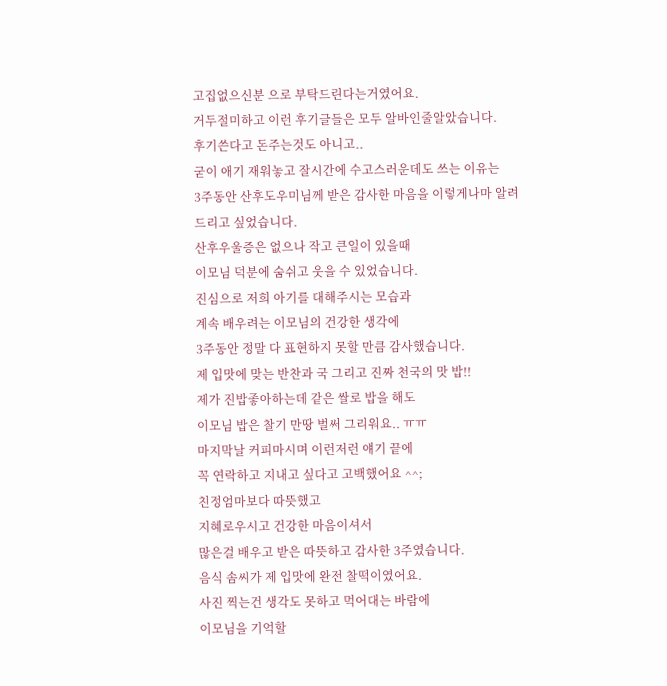고집없으신분 으로 부탁드린다는거였어요.
거두절미하고 이런 후기글들은 모두 알바인줄알았습니다.
후기쓴다고 돈주는것도 아니고..
굳이 애기 재워놓고 잘시간에 수고스러운데도 쓰는 이유는
3주동안 산후도우미님께 받은 감사한 마음을 이렇게나마 알려드리고 싶었습니다.
산후우울증은 없으나 작고 큰일이 있을때
이모님 덕분에 숨쉬고 웃을 수 있었습니다.
진심으로 저희 아기를 대해주시는 모습과
계속 배우려는 이모님의 건강한 생각에
3주동안 정말 다 표현하지 못할 만큼 감사했습니다.
제 입맛에 맞는 반찬과 국 그리고 진짜 천국의 맛 밥!!
제가 진밥좋아하는데 같은 쌀로 밥을 해도
이모님 밥은 찰기 만땅 벌써 그리워요.. ㅠㅠ
마지막날 커피마시며 이런저런 얘기 끝에
꼭 연락하고 지내고 싶다고 고백했어요 ^^;
친정엄마보다 따뜻했고
지혜로우시고 건강한 마음이셔서
많은걸 배우고 받은 따뜻하고 감사한 3주였습니다.
음식 솜씨가 제 입맛에 완전 찰떡이였어요.
사진 찍는건 생각도 못하고 먹어대는 바람에
이모님을 기억할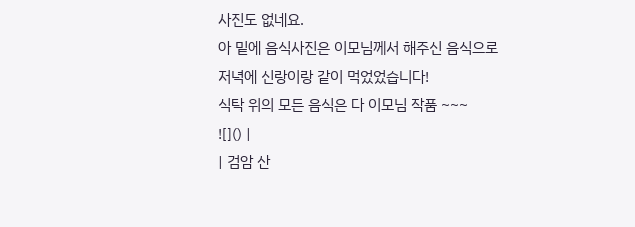사진도 없네요.
아 밑에 음식사진은 이모님께서 해주신 음식으로
저녁에 신랑이랑 같이 먹었었습니다!
식탁 위의 모든 음식은 다 이모님 작품 ~~~
![]() |
| 검암 산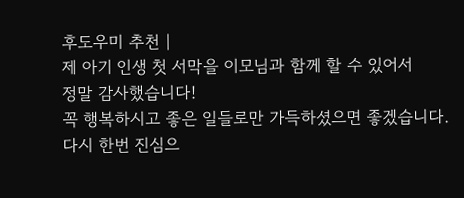후도우미 추천 |
제 아기 인생 첫 서막을 이모님과 함께 할 수 있어서
정말 감사했습니다!
꼭 행복하시고 좋은 일들로만 가득하셨으면 좋겠습니다.
다시 한번 진심으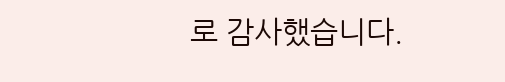로 감사했습니다.